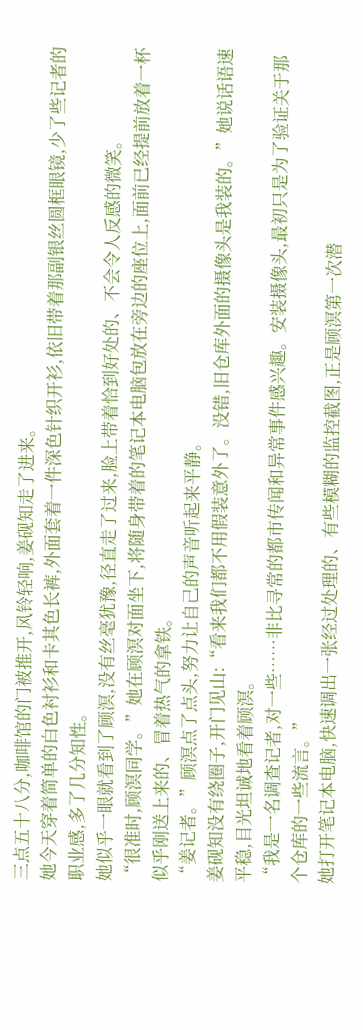三点五十八分,咖啡馆的门被推开,风铃轻响,姜砚知走了进来。
她今天穿着简单的白色衬衫和卡其色长裤,外面套着一件深色针织开衫,依旧带着那副银丝圆框眼镜,少了些记者的职业感,多了几分知性。
她似乎一眼就看到了顾溟,没有丝毫犹豫,径直走了过来,脸上带着恰到好处的、不会令人反感的微笑。
“很准时,顾溟同学。”她在顾溟对面坐下,将随身带着的笔记本电脑包放在旁边的座位上,面前已经提前放着一杯似乎刚送上来的、冒着热气的拿铁。
“姜记者。”顾溟点了点头,努力让自己的声音听起来平静。
姜砚知没有绕圈子,开门见山:“看来我们都不用假装意外了。没错,旧仓库外面的摄像头是我装的。”她说话语速平稳,目光坦诚地看着顾溟。
“我是一名调查记者,对一些……非比寻常的都市传闻和异常事件感兴趣。安装摄像头,最初只是为了验证关于那个仓库的一些流言。”
她打开笔记本电脑,快速调出一张经过处理的、有些模糊的监控截图,正是顾溟第一次潜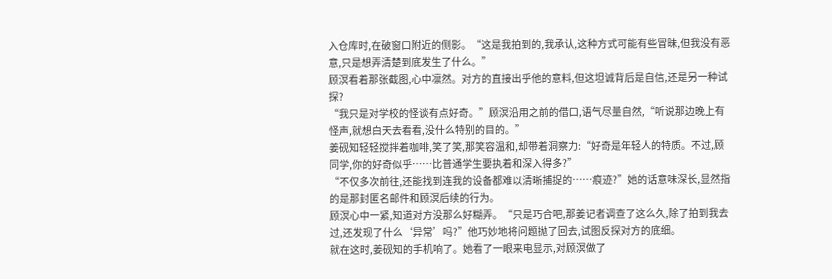入仓库时,在破窗口附近的侧影。“这是我拍到的,我承认,这种方式可能有些冒昧,但我没有恶意,只是想弄清楚到底发生了什么。”
顾溟看着那张截图,心中凛然。对方的直接出乎他的意料,但这坦诚背后是自信,还是另一种试探?
“我只是对学校的怪谈有点好奇。”顾溟沿用之前的借口,语气尽量自然,“听说那边晚上有怪声,就想白天去看看,没什么特别的目的。”
姜砚知轻轻搅拌着咖啡,笑了笑,那笑容温和,却带着洞察力:“好奇是年轻人的特质。不过,顾同学,你的好奇似乎……比普通学生要执着和深入得多?”
“不仅多次前往,还能找到连我的设备都难以清晰捕捉的……痕迹?”她的话意味深长,显然指的是那封匿名邮件和顾溟后续的行为。
顾溟心中一紧,知道对方没那么好糊弄。“只是巧合吧,那姜记者调查了这么久,除了拍到我去过,还发现了什么‘异常’吗?”他巧妙地将问题抛了回去,试图反探对方的底细。
就在这时,姜砚知的手机响了。她看了一眼来电显示,对顾溟做了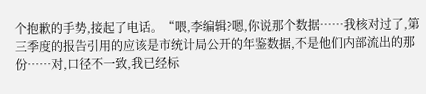个抱歉的手势,接起了电话。“喂,李编辑?嗯,你说那个数据……我核对过了,第三季度的报告引用的应该是市统计局公开的年鉴数据,不是他们内部流出的那份……对,口径不一致,我已经标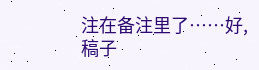注在备注里了……好,稿子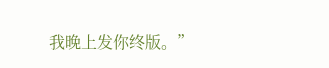我晚上发你终版。”